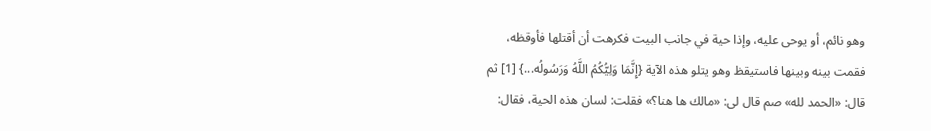وهو نائم، أو يوحى عليه، وإذا حية في جانب البيت فكرهت أن أقتلها فأوقظه، فقمت بينه وبينها فاستيقظ وهو يتلو هذه الآية {إِنَّمَا وَلِيُّكُمُ اللَّهُ وَرَسُولُه...} [1] ثم قال: «الحمد لله» صم قال لى: «مالك ها هنا؟» فقلت: لسان هذه الحية، فقال: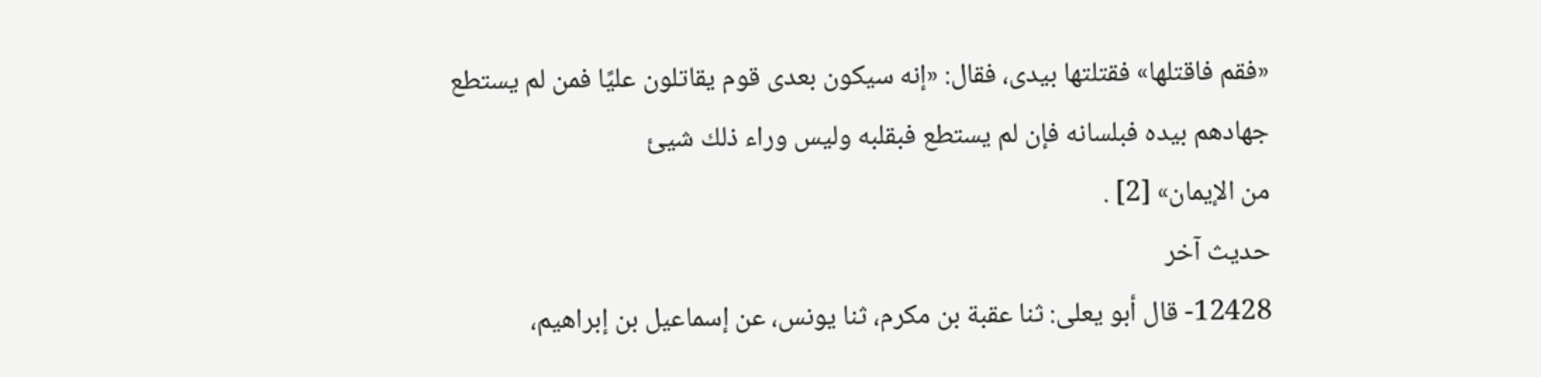«فقم فاقتلها» فقتلتها بيدى، فقال: «إنه سيكون بعدى قوم يقاتلون عليًا فمن لم يستطع جهادهم بيده فبلسانه فإن لم يستطع فبقلبه وليس وراء ذلك شيئ
من الإيمان» [2] .
حديث آخر
12428- قال أبو يعلى: ثنا عقبة بن مكرم، ثنا يونس، عن إسماعيل بن إبراهيم،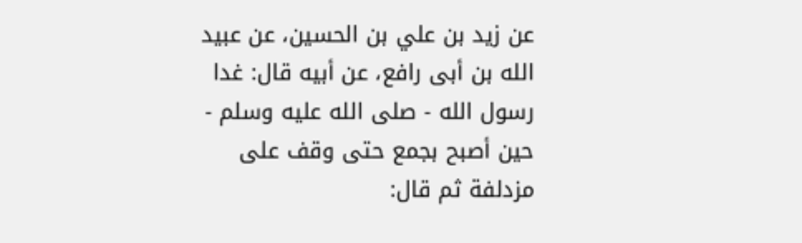عن زيد بن علي بن الحسين، عن عبيد الله بن أبى رافع، عن أبيه قال: غدا رسول الله - صلى الله عليه وسلم - حين أصبح بجمع حتى وقف على مزدلفة ثم قال: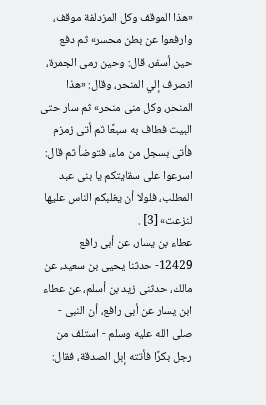«هذا الموقف وكل المزدلفة موقف، وارفعوا عن بطن محسر» ثم دفع حين أسفر، قال: وحين رمى الجمرة، انصرف إلي المنحر، وقال: «هذا المنحر، وكل منى منحر» ثم سار حتى البيت فطاف به سبعًا ثم أتى زمزم فأتى بسجل من ماء، فتوضأ ثم قال: اسرعوا على سقايتكم يا بنى عبد المطلب، فلولا أن يغلبكم الناس عليها لنزعت» [3] .
عطاء بن يسار، عن أبى رافع
12429- حدثنا يحيى بن سعيد، عن مالك، حدثنى زيد بن أسلم، عن عطاء ابن يسار عن أبى رافع، أن النبى - صلى الله عليه وسلم - استلف من رجل بكرًا فأتته إبل الصدقة، فقال: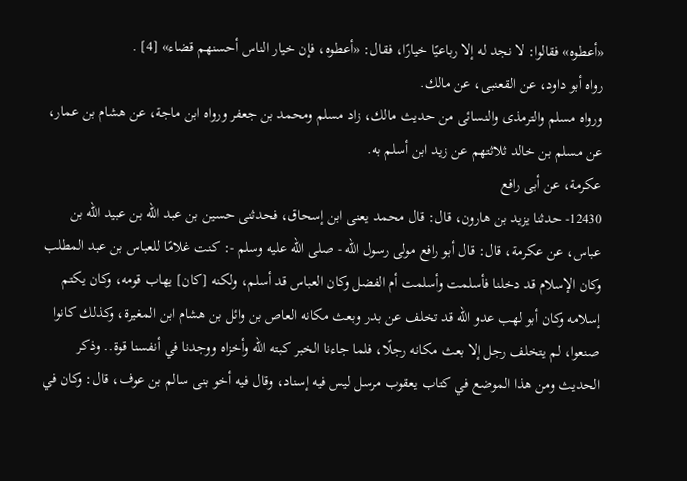«أعطوه» فقالوا: لا نجد له إلا رباعيًا خيارًا، فقال: «أعطوه، فإن خيار الناس أحسنهم قضاء» [4] .
رواه أبو داود، عن القعنبى، عن مالك.
ورواه مسلم والترمذى والنسائى من حديث مالك، زاد مسلم ومحمد بن جعفر ورواه ابن ماجة، عن هشام بن عمار، عن مسلم بن خالد ثلاثتهم عن زيد ابن أسلم به.
عكرمة، عن أبى رافع
12430- حدثنا يزيد بن هارون، قال: قال محمد يعنى ابن إسحاق، فحدثنى حسين بن عبد الله بن عبيد الله بن عباس، عن عكرمة، قال: قال أبو رافع مولى رسول الله - صلى الله عليه وسلم -: كنت غلامًا للعباس بن عبد المطلب وكان الإسلام قد دخلنا فأسلمت وأسلمت أم الفضل وكان العباس قد أسلم، ولكنه [كان] يهاب قومه، وكان يكتم إسلامه وكان أبو لهب عدو الله قد تخلف عن بدر وبعث مكانه العاص بن وائل بن هشام ابن المغيرة، وكذلك كانوا صنعوا، لم يتخلف رجل إلا بعث مكانه رجلًا، فلما جاءنا الخبر كبته الله وأخزاه ووجدنا في أنفسنا قوة.. وذكر الحديث ومن هذا الموضع في كتاب يعقوب مرسل ليس فيه إسناد، وقال فيه أخو بنى سالم بن عوف، قال: وكان في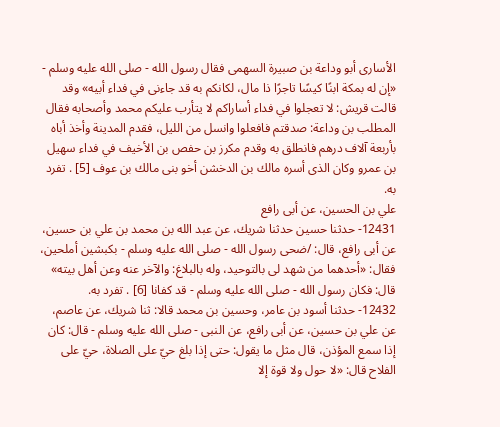الأسارى أبو وداعة بن صبيرة السهمى فقال رسول الله - صلى الله عليه وسلم - «إن له بمكة ابنًا كيسًا تاجرًا ذا مال، لكانكم به قد جاءنى في فداء أبيه» وقد قالت قريش: لا تعجلوا في فداء أساراكم لا يتأرب عليكم محمد وأصحابه فقال المطلب بن وداعة: صدقتم فافعلوا وانسل من الليل، فقدم المدينة وأخذ أباه بأربعة آلاف درهم فانطلق به وقدم مكرز بن حفص بن الأخيف في فداء سهيل بن عمرو وكان الذى أسره مالك بن الدخشن أخو بنى مالك بن عوف [5] . تفرد به.
علي بن الحسين، عن أبى رافع
12431- حدثنا حسين حدثنا شريك، عن عبد الله بن محمد بن علي بن حسين، عن أبى رافع، قال: /ضحى رسول الله - صلى الله عليه وسلم - بكبشين أملحين، فقال: «أحدهما من شهد لى بالتوحيد، وله بالبلاغ: والآخر عنه وعن أهل بيته» قال: فكان رسول الله - صلى الله عليه وسلم - قد كفانا [6] . تفرد به.
12432- حدثنا أسود بن عامر، وحسين بن محمد قالا: ثنا شريك، عن عاصم، عن علي بن حسين، عن أبى رافع، عن النبى - صلى الله عليه وسلم - قال: كان إذا سمع المؤذن، قال مثل ما يقول: حتى إذا بلغ حيّ على الصلاة، حيّ على الفلاح قال: «لا حول ولا قوة إلا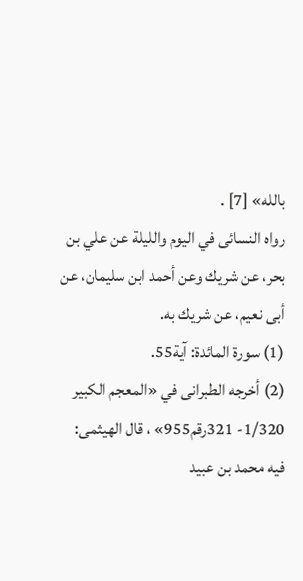بالله» [7] .
رواه النسائى في اليوم والليلة عن علي بن بحر، عن شريك وعن أحمد ابن سليمان، عن أبى نعيم، عن شريك به.
(1) سورة المائدة: آية55.
(2) أخرجه الطبرانى في «المعجم الكبير 1/320- 321رقم955» ، قال الهيثمى: فيه محمد بن عبيد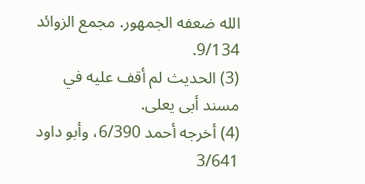الله ضعفه الجمهور. مجمع الزوائد 9/134.
(3) الحديث لم أقف عليه في مسند أبى يعلى.
(4) أخرجه أحمد 6/390، وأبو داود 3/641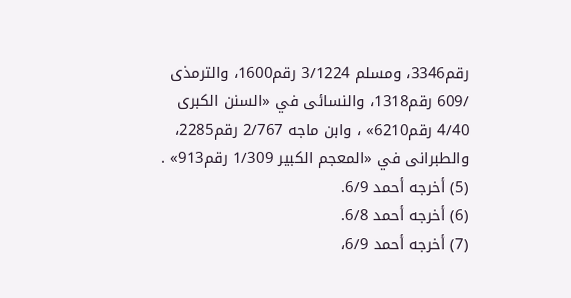رقم3346، ومسلم 3/1224 رقم1600، والترمذى /609 رقم1318، والنسائى في «السنن الكبرى 4/40 رقم6210» ، وابن ماجه 2/767 رقم2285، والطبرانى في «المعجم الكبير 1/309 رقم913» .
(5) أخرجه أحمد 6/9.
(6) أخرجه أحمد 6/8.
(7) أخرجه أحمد 6/9،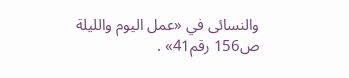والنسائى في «عمل اليوم والليلة ص156 رقم41» .